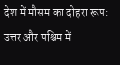देश में मौसम का दोहरा रूप: उत्तर और पश्चिम में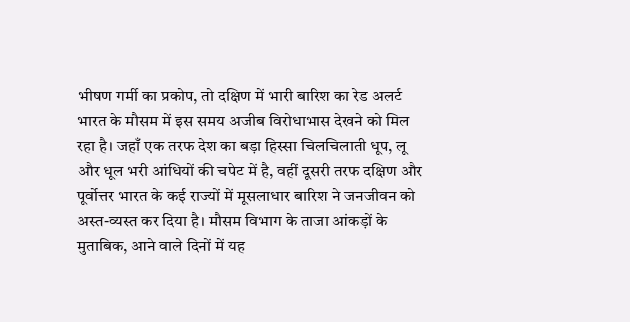भीषण गर्मी का प्रकोप, तो दक्षिण में भारी बारिश का रेड अलर्ट
भारत के मौसम में इस समय अजीब विरोधाभास देखने को मिल रहा है। जहाँ एक तरफ देश का बड़ा हिस्सा चिलचिलाती धूप, लू और धूल भरी आंधियों की चपेट में है, वहीं दूसरी तरफ दक्षिण और पूर्वोत्तर भारत के कई राज्यों में मूसलाधार बारिश ने जनजीवन को अस्त-व्यस्त कर दिया है। मौसम विभाग के ताजा आंकड़ों के मुताबिक, आने वाले दिनों में यह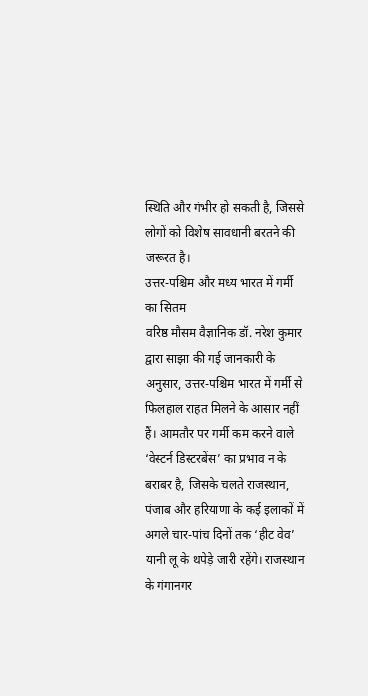स्थिति और गंभीर हो सकती है, जिससे लोगों को विशेष सावधानी बरतने की जरूरत है।
उत्तर-पश्चिम और मध्य भारत में गर्मी का सितम
वरिष्ठ मौसम वैज्ञानिक डॉ. नरेश कुमार द्वारा साझा की गई जानकारी के अनुसार, उत्तर-पश्चिम भारत में गर्मी से फिलहाल राहत मिलने के आसार नहीं हैं। आमतौर पर गर्मी कम करने वाले ‘वेस्टर्न डिस्टरबेंस’ का प्रभाव न के बराबर है, जिसके चलते राजस्थान, पंजाब और हरियाणा के कई इलाकों में अगले चार-पांच दिनों तक ‘हीट वेव’ यानी लू के थपेड़े जारी रहेंगे। राजस्थान के गंगानगर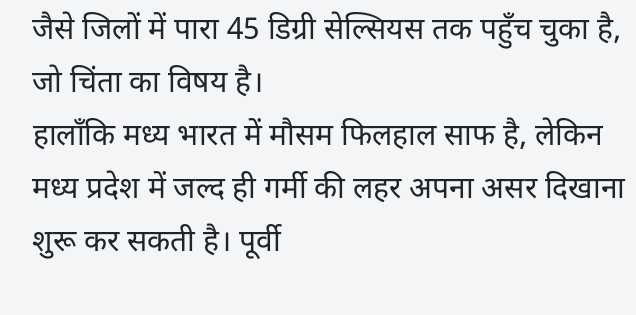जैसे जिलों में पारा 45 डिग्री सेल्सियस तक पहुँच चुका है, जो चिंता का विषय है।
हालाँकि मध्य भारत में मौसम फिलहाल साफ है, लेकिन मध्य प्रदेश में जल्द ही गर्मी की लहर अपना असर दिखाना शुरू कर सकती है। पूर्वी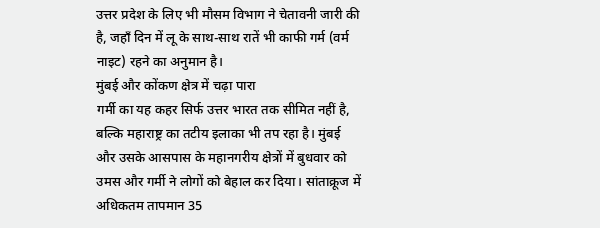उत्तर प्रदेश के लिए भी मौसम विभाग ने चेतावनी जारी की है, जहाँ दिन में लू के साथ-साथ रातें भी काफी गर्म (वर्म नाइट) रहने का अनुमान है।
मुंबई और कोंकण क्षेत्र में चढ़ा पारा
गर्मी का यह कहर सिर्फ उत्तर भारत तक सीमित नहीं है, बल्कि महाराष्ट्र का तटीय इलाका भी तप रहा है। मुंबई और उसके आसपास के महानगरीय क्षेत्रों में बुधवार को उमस और गर्मी ने लोगों को बेहाल कर दिया। सांताक्रूज में अधिकतम तापमान 35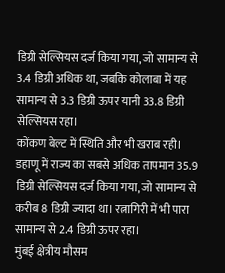डिग्री सेल्सियस दर्ज किया गया, जो सामान्य से 3.4 डिग्री अधिक था, जबकि कोलाबा में यह सामान्य से 3.3 डिग्री ऊपर यानी 33.8 डिग्री सेल्सियस रहा।
कोंकण बेल्ट में स्थिति और भी खराब रही। डहाणू में राज्य का सबसे अधिक तापमान 35.9 डिग्री सेल्सियस दर्ज किया गया, जो सामान्य से करीब 8 डिग्री ज्यादा था। रत्नागिरी में भी पारा सामान्य से 2.4 डिग्री ऊपर रहा।
मुंबई क्षेत्रीय मौसम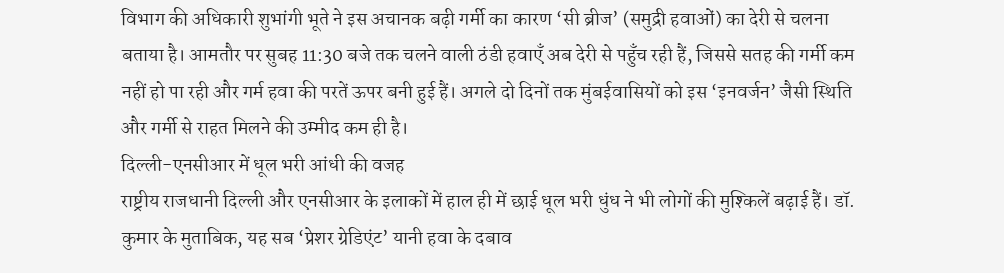विभाग की अधिकारी शुभांगी भूते ने इस अचानक बढ़ी गर्मी का कारण ‘सी ब्रीज’ (समुद्री हवाओं) का देरी से चलना बताया है। आमतौर पर सुबह 11:30 बजे तक चलने वाली ठंडी हवाएँ अब देरी से पहुँच रही हैं, जिससे सतह की गर्मी कम नहीं हो पा रही और गर्म हवा की परतें ऊपर बनी हुई हैं। अगले दो दिनों तक मुंबईवासियों को इस ‘इनवर्जन’ जैसी स्थिति और गर्मी से राहत मिलने की उम्मीद कम ही है।
दिल्ली-एनसीआर में धूल भरी आंधी की वजह
राष्ट्रीय राजधानी दिल्ली और एनसीआर के इलाकों में हाल ही में छाई धूल भरी धुंध ने भी लोगों की मुश्किलें बढ़ाई हैं। डॉ. कुमार के मुताबिक, यह सब ‘प्रेशर ग्रेडिएंट’ यानी हवा के दबाव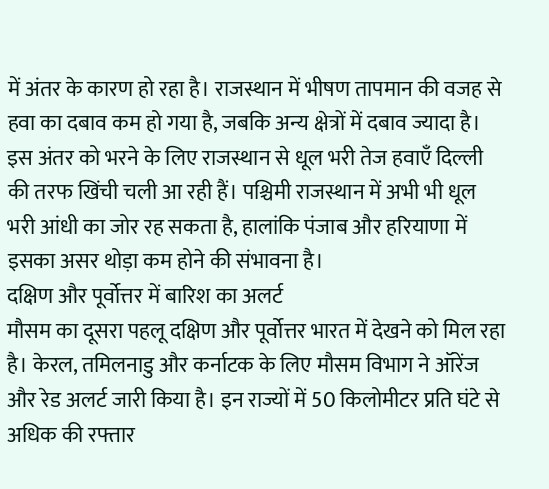में अंतर के कारण हो रहा है। राजस्थान में भीषण तापमान की वजह से हवा का दबाव कम हो गया है, जबकि अन्य क्षेत्रों में दबाव ज्यादा है। इस अंतर को भरने के लिए राजस्थान से धूल भरी तेज हवाएँ दिल्ली की तरफ खिंची चली आ रही हैं। पश्चिमी राजस्थान में अभी भी धूल भरी आंधी का जोर रह सकता है, हालांकि पंजाब और हरियाणा में इसका असर थोड़ा कम होने की संभावना है।
दक्षिण और पूर्वोत्तर में बारिश का अलर्ट
मौसम का दूसरा पहलू दक्षिण और पूर्वोत्तर भारत में देखने को मिल रहा है। केरल, तमिलनाडु और कर्नाटक के लिए मौसम विभाग ने ऑरेंज और रेड अलर्ट जारी किया है। इन राज्यों में 50 किलोमीटर प्रति घंटे से अधिक की रफ्तार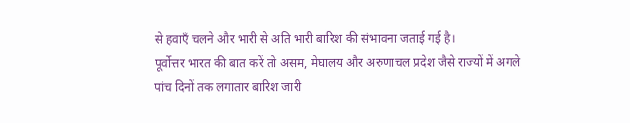से हवाएँ चलने और भारी से अति भारी बारिश की संभावना जताई गई है।
पूर्वोत्तर भारत की बात करें तो असम, मेघालय और अरुणाचल प्रदेश जैसे राज्यों में अगले पांच दिनों तक लगातार बारिश जारी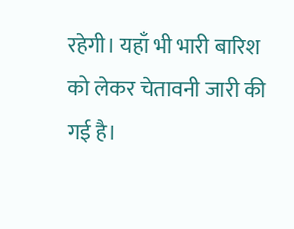रहेगी। यहाँ भी भारी बारिश को लेकर चेतावनी जारी की गई है।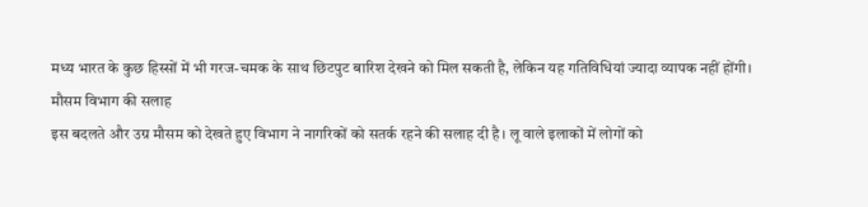मध्य भारत के कुछ हिस्सों में भी गरज-चमक के साथ छिटपुट बारिश देखने को मिल सकती है, लेकिन यह गतिविधियां ज्यादा व्यापक नहीं होंगी।
मौसम विभाग की सलाह
इस बदलते और उग्र मौसम को देखते हुए विभाग ने नागरिकों को सतर्क रहने की सलाह दी है। लू वाले इलाकों में लोगों को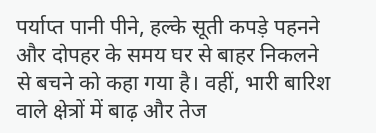पर्याप्त पानी पीने, हल्के सूती कपड़े पहनने और दोपहर के समय घर से बाहर निकलने से बचने को कहा गया है। वहीं, भारी बारिश वाले क्षेत्रों में बाढ़ और तेज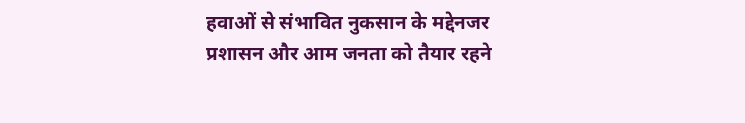हवाओं से संभावित नुकसान के मद्देनजर प्रशासन और आम जनता को तैयार रहने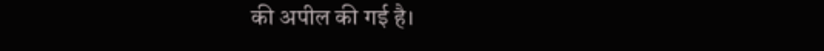की अपील की गई है।